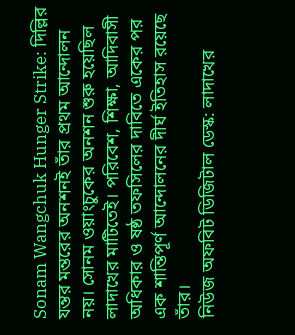Sonam Wangchuk Hunger Strike: দিল্লির যন্তর মন্তরের অনশনই তাঁর প্রথম আন্দোলন নয়। সোনম ওয়াংচুকের অনশন শুরু হয়েছিল লাদাখের মাটিতেই। পরিবেশ, শিক্ষা, আদিবাসী অধিকার ও ষষ্ঠ তফসিলের দাবিতে একের পর এক শান্তিপূর্ণ আন্দোলনের দীর্ঘ ইতিহাস রয়েছে তাঁর।
নিউজ অফবিট ডিজিটাল ডেস্ক: লাদাখের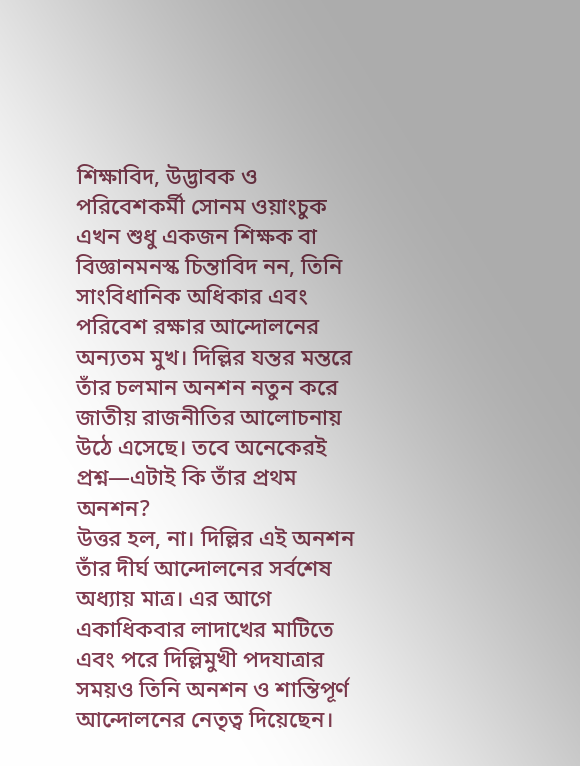শিক্ষাবিদ, উদ্ভাবক ও পরিবেশকর্মী সোনম ওয়াংচুক এখন শুধু একজন শিক্ষক বা বিজ্ঞানমনস্ক চিন্তাবিদ নন, তিনি সাংবিধানিক অধিকার এবং পরিবেশ রক্ষার আন্দোলনের অন্যতম মুখ। দিল্লির যন্তর মন্তরে তাঁর চলমান অনশন নতুন করে জাতীয় রাজনীতির আলোচনায় উঠে এসেছে। তবে অনেকেরই প্রশ্ন—এটাই কি তাঁর প্রথম অনশন?
উত্তর হল, না। দিল্লির এই অনশন তাঁর দীর্ঘ আন্দোলনের সর্বশেষ অধ্যায় মাত্র। এর আগে একাধিকবার লাদাখের মাটিতে এবং পরে দিল্লিমুখী পদযাত্রার সময়ও তিনি অনশন ও শান্তিপূর্ণ আন্দোলনের নেতৃত্ব দিয়েছেন।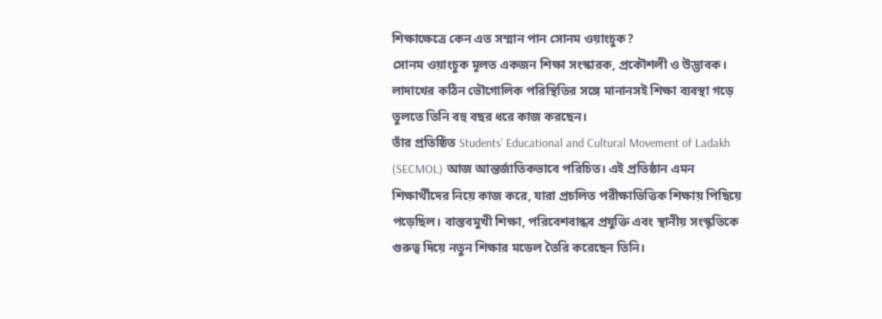শিক্ষাক্ষেত্রে কেন এত সম্মান পান সোনম ওয়াংচুক?
সোনম ওয়াংচুক মূলত একজন শিক্ষা সংস্কারক, প্রকৌশলী ও উদ্ভাবক। লাদাখের কঠিন ভৌগোলিক পরিস্থিতির সঙ্গে মানানসই শিক্ষা ব্যবস্থা গড়ে তুলতে তিনি বহু বছর ধরে কাজ করছেন।
তাঁর প্রতিষ্ঠিত Students’ Educational and Cultural Movement of Ladakh (SECMOL) আজ আন্তর্জাতিকভাবে পরিচিত। এই প্রতিষ্ঠান এমন শিক্ষার্থীদের নিয়ে কাজ করে, যারা প্রচলিত পরীক্ষাভিত্তিক শিক্ষায় পিছিয়ে পড়েছিল। বাস্তবমুখী শিক্ষা, পরিবেশবান্ধব প্রযুক্তি এবং স্থানীয় সংস্কৃতিকে গুরুত্ব দিয়ে নতুন শিক্ষার মডেল তৈরি করেছেন তিনি।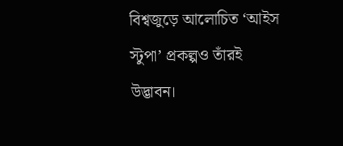বিশ্বজুড়ে আলোচিত ‘আইস স্টুপা’ প্রকল্পও তাঁরই উদ্ভাবন।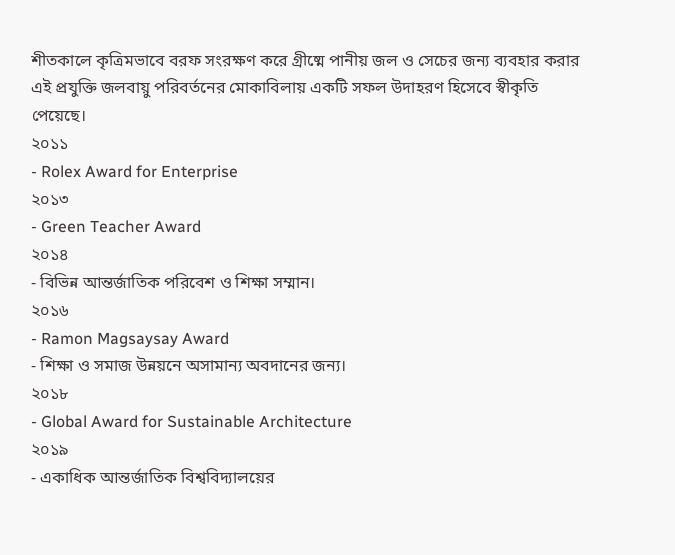শীতকালে কৃত্রিমভাবে বরফ সংরক্ষণ করে গ্রীষ্মে পানীয় জল ও সেচের জন্য ব্যবহার করার এই প্রযুক্তি জলবায়ু পরিবর্তনের মোকাবিলায় একটি সফল উদাহরণ হিসেবে স্বীকৃতি পেয়েছে।
২০১১
- Rolex Award for Enterprise
২০১৩
- Green Teacher Award
২০১৪
- বিভিন্ন আন্তর্জাতিক পরিবেশ ও শিক্ষা সম্মান।
২০১৬
- Ramon Magsaysay Award
- শিক্ষা ও সমাজ উন্নয়নে অসামান্য অবদানের জন্য।
২০১৮
- Global Award for Sustainable Architecture
২০১৯
- একাধিক আন্তর্জাতিক বিশ্ববিদ্যালয়ের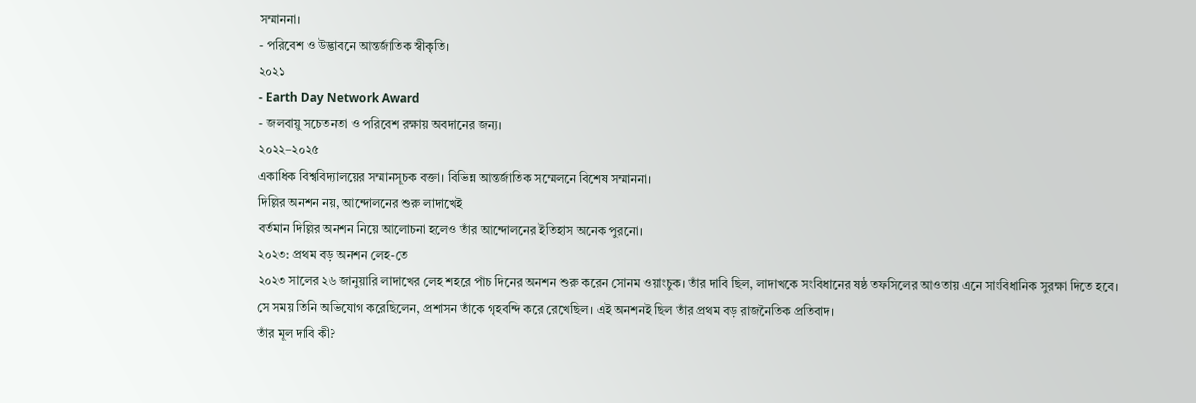সম্মাননা।
- পরিবেশ ও উদ্ভাবনে আন্তর্জাতিক স্বীকৃতি।
২০২১
- Earth Day Network Award
- জলবায়ু সচেতনতা ও পরিবেশ রক্ষায় অবদানের জন্য।
২০২২–২০২৫
একাধিক বিশ্ববিদ্যালয়ের সম্মানসূচক বক্তা। বিভিন্ন আন্তর্জাতিক সম্মেলনে বিশেষ সম্মাননা।
দিল্লির অনশন নয়, আন্দোলনের শুরু লাদাখেই
বর্তমান দিল্লির অনশন নিয়ে আলোচনা হলেও তাঁর আন্দোলনের ইতিহাস অনেক পুরনো।
২০২৩: প্রথম বড় অনশন লেহ-তে
২০২৩ সালের ২৬ জানুয়ারি লাদাখের লেহ শহরে পাঁচ দিনের অনশন শুরু করেন সোনম ওয়াংচুক। তাঁর দাবি ছিল, লাদাখকে সংবিধানের ষষ্ঠ তফসিলের আওতায় এনে সাংবিধানিক সুরক্ষা দিতে হবে।
সে সময় তিনি অভিযোগ করেছিলেন, প্রশাসন তাঁকে গৃহবন্দি করে রেখেছিল। এই অনশনই ছিল তাঁর প্রথম বড় রাজনৈতিক প্রতিবাদ।
তাঁর মূল দাবি কী?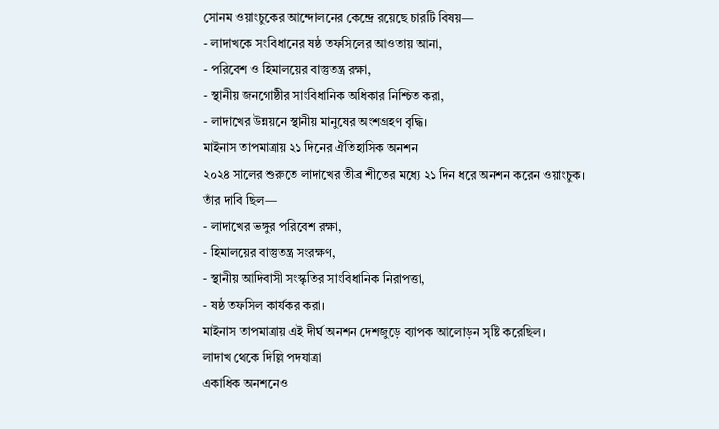সোনম ওয়াংচুকের আন্দোলনের কেন্দ্রে রয়েছে চারটি বিষয়—
- লাদাখকে সংবিধানের ষষ্ঠ তফসিলের আওতায় আনা,
- পরিবেশ ও হিমালয়ের বাস্তুতন্ত্র রক্ষা,
- স্থানীয় জনগোষ্ঠীর সাংবিধানিক অধিকার নিশ্চিত করা,
- লাদাখের উন্নয়নে স্থানীয় মানুষের অংশগ্রহণ বৃদ্ধি।
মাইনাস তাপমাত্রায় ২১ দিনের ঐতিহাসিক অনশন
২০২৪ সালের শুরুতে লাদাখের তীব্র শীতের মধ্যে ২১ দিন ধরে অনশন করেন ওয়াংচুক।
তাঁর দাবি ছিল—
- লাদাখের ভঙ্গুর পরিবেশ রক্ষা,
- হিমালয়ের বাস্তুতন্ত্র সংরক্ষণ,
- স্থানীয় আদিবাসী সংস্কৃতির সাংবিধানিক নিরাপত্তা,
- ষষ্ঠ তফসিল কার্যকর করা।
মাইনাস তাপমাত্রায় এই দীর্ঘ অনশন দেশজুড়ে ব্যাপক আলোড়ন সৃষ্টি করেছিল।
লাদাখ থেকে দিল্লি পদযাত্রা
একাধিক অনশনেও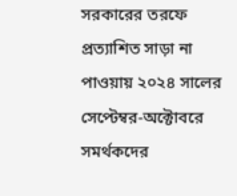সরকারের তরফে প্রত্যাশিত সাড়া না পাওয়ায় ২০২৪ সালের সেপ্টেম্বর-অক্টোবরে সমর্থকদের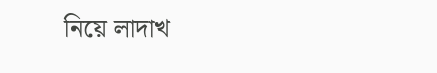নিয়ে লাদাখ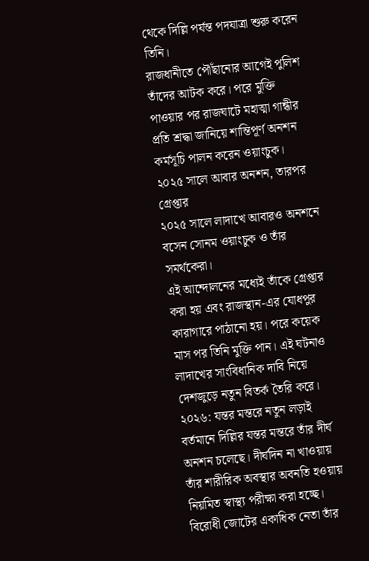থেকে দিল্লি পর্যন্ত পদযাত্রা শুরু করেন তিনি।
রাজধানীতে পৌঁছানোর আগেই পুলিশ তাঁদের আটক করে। পরে মুক্তি পাওয়ার পর রাজঘাটে মহাত্মা গান্ধীর প্রতি শ্রদ্ধা জানিয়ে শান্তিপূর্ণ অনশন কর্মসূচি পালন করেন ওয়াংচুক।
২০২৫ সালে আবার অনশন, তারপর গ্রেপ্তার
২০২৫ সালে লাদাখে আবারও অনশনে বসেন সোনম ওয়াংচুক ও তাঁর সমর্থকেরা।
এই আন্দোলনের মধ্যেই তাঁকে গ্রেপ্তার করা হয় এবং রাজস্থান-এর যোধপুর কারাগারে পাঠানো হয়। পরে কয়েক মাস পর তিনি মুক্তি পান। এই ঘটনাও লাদাখের সাংবিধানিক দাবি নিয়ে দেশজুড়ে নতুন বিতর্ক তৈরি করে।
২০২৬: যন্তর মন্তরে নতুন লড়াই
বর্তমানে দিল্লির যন্তর মন্তরে তাঁর দীর্ঘ অনশন চলেছে। দীর্ঘদিন না খাওয়ায় তাঁর শারীরিক অবস্থার অবনতি হওয়ায় নিয়মিত স্বাস্থ্য পরীক্ষা করা হচ্ছে।
বিরোধী জোটের একাধিক নেতা তাঁর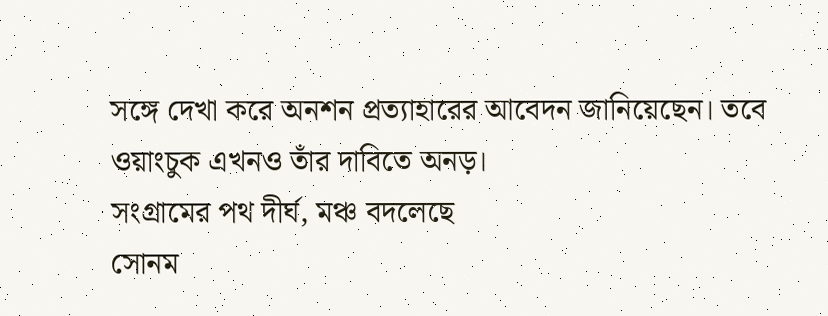সঙ্গে দেখা করে অনশন প্রত্যাহারের আবেদন জানিয়েছেন। তবে ওয়াংচুক এখনও তাঁর দাবিতে অনড়।
সংগ্রামের পথ দীর্ঘ, মঞ্চ বদলেছে
সোনম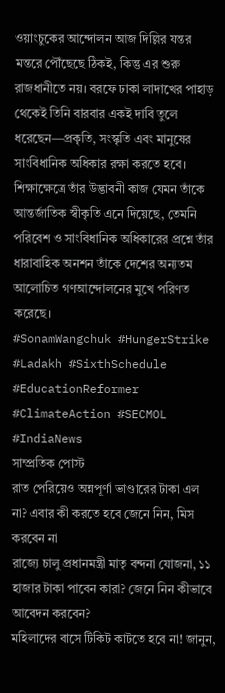ওয়াংচুকের আন্দোলন আজ দিল্লির যন্তর মন্তরে পৌঁছেছে ঠিকই, কিন্তু এর শুরু রাজধানীতে নয়। বরফে ঢাকা লাদাখের পাহাড় থেকেই তিনি বারবার একই দাবি তুলে ধরেছেন—প্রকৃতি, সংস্কৃতি এবং মানুষের সাংবিধানিক অধিকার রক্ষা করতে হবে।
শিক্ষাক্ষেত্রে তাঁর উদ্ভাবনী কাজ যেমন তাঁকে আন্তর্জাতিক স্বীকৃতি এনে দিয়েছে, তেমনি পরিবেশ ও সাংবিধানিক অধিকারের প্রশ্নে তাঁর ধারাবাহিক অনশন তাঁকে দেশের অন্যতম আলোচিত গণআন্দোলনের মুখে পরিণত করেছে।
#SonamWangchuk #HungerStrike #Ladakh #SixthSchedule #EducationReformer #ClimateAction #SECMOL #IndiaNews
সাম্প্রতিক পোস্ট
রাত পেরিয়েও অন্নপূর্ণা ভাণ্ডারের টাকা এল না? এবার কী করতে হবে জেনে নিন, মিস করবেন না
রাজ্যে চালু প্রধানমন্ত্রী মাতৃ বন্দনা যোজনা, ১১ হাজার টাকা পাবেন কারা? জেনে নিন কীভাবে আবেদন করবেন?
মহিলাদের বাসে টিকিট কাটতে হবে না! জানুন,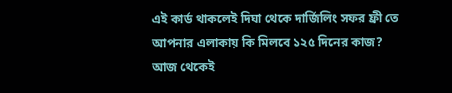এই কার্ড থাকলেই দিঘা থেকে দার্জিলিং সফর ফ্রী তে
আপনার এলাকায় কি মিলবে ১২৫ দিনের কাজ? আজ থেকেই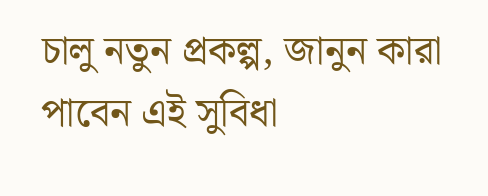চালু নতুন প্রকল্প, জানুন কারা পাবেন এই সুবিধা